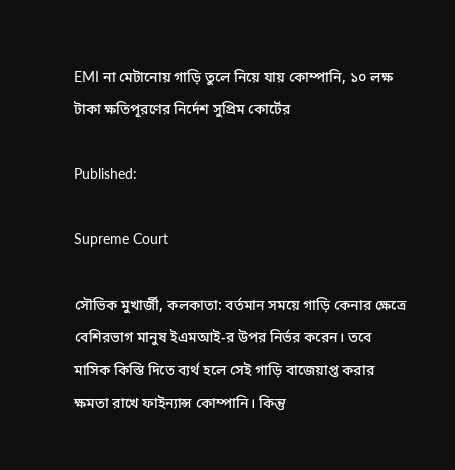EMI না মেটানোয় গাড়ি তুলে নিয়ে যায় কোম্পানি, ১০ লক্ষ টাকা ক্ষতিপূরণের নির্দেশ সুপ্রিম কোর্টের

Published:

Supreme Court

সৌভিক মুখার্জী, কলকাতা: বর্তমান সময়ে গাড়ি কেনার ক্ষেত্রে বেশিরভাগ মানুষ ইএমআই-র উপর নির্ভর করেন। তবে মাসিক কিস্তি দিতে ব্যর্থ হলে সেই গাড়ি বাজেয়াপ্ত করার ক্ষমতা রাখে ফাইন্যান্স কোম্পানি। কিন্তু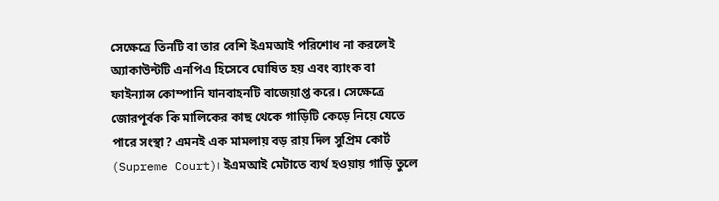সেক্ষেত্রে তিনটি বা তার বেশি ইএমআই পরিশোধ না করলেই অ্যাকাউন্টটি এনপিএ হিসেবে ঘোষিত হয় এবং ব্যাংক বা ফাইন্যান্স কোম্পানি যানবাহনটি বাজেয়াপ্ত করে। সেক্ষেত্রে জোরপূর্বক কি মালিকের কাছ থেকে গাড়িটি কেড়ে নিয়ে যেতে পারে সংস্থা? এমনই এক মামলায় বড় রায় দিল সুপ্রিম কোর্ট (Supreme Court)। ইএমআই মেটাতে ব্যর্থ হওয়ায় গাড়ি তুলে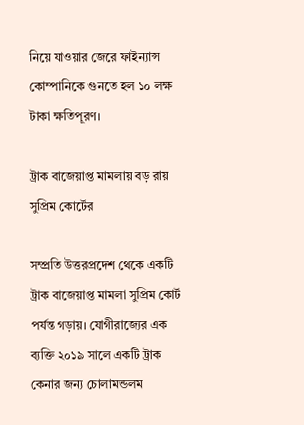নিয়ে যাওয়ার জেরে ফাইন্যান্স কোম্পানিকে গুনতে হল ১০ লক্ষ টাকা ক্ষতিপূরণ।

ট্রাক বাজেয়াপ্ত মামলায় বড় রায় সুপ্রিম কোর্টের

সম্প্রতি উত্তরপ্রদেশ থেকে একটি ট্রাক বাজেয়াপ্ত মামলা সুপ্রিম কোর্ট পর্যন্ত গড়ায়। যোগীরাজ্যের এক ব্যক্তি ২০১৯ সালে একটি ট্রাক কেনার জন্য চোলামন্ডলম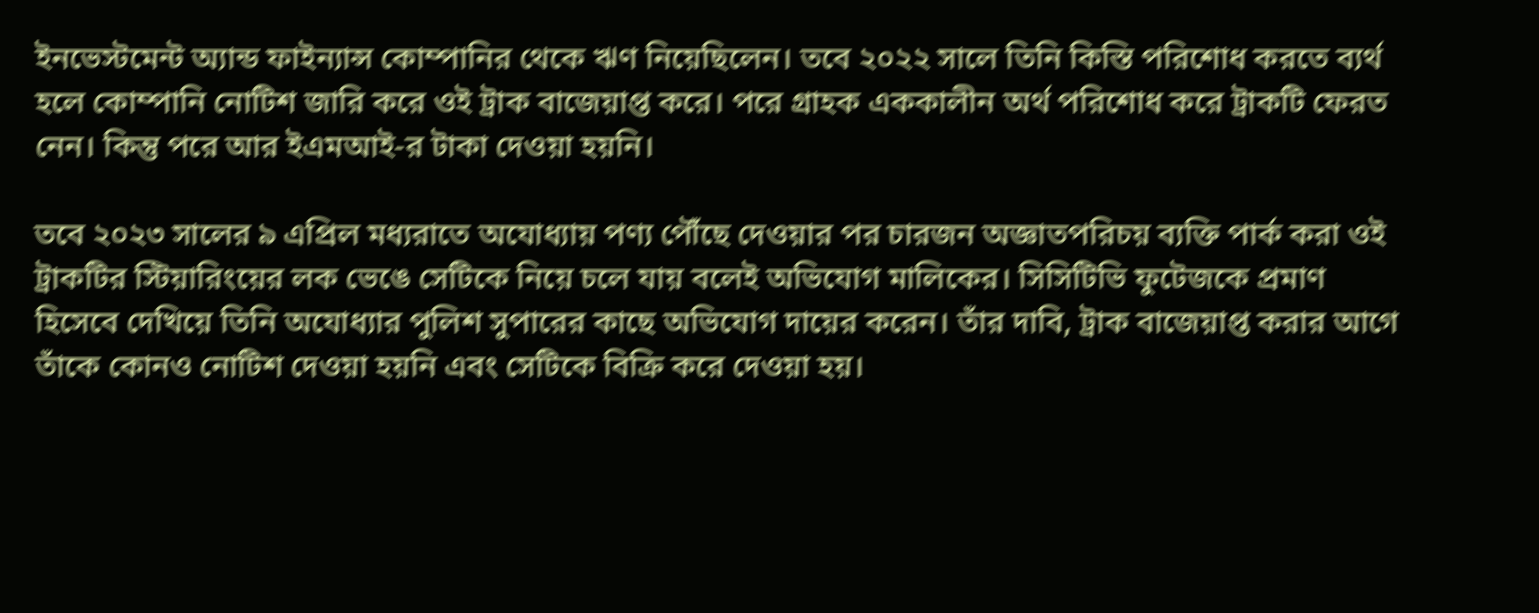ইনভেস্টমেন্ট অ্যান্ড ফাইন্যান্স কোম্পানির থেকে ঋণ নিয়েছিলেন। তবে ২০২২ সালে তিনি কিস্তি পরিশোধ করতে ব্যর্থ হলে কোম্পানি নোটিশ জারি করে ওই ট্রাক বাজেয়াপ্ত করে। পরে গ্রাহক এককালীন অর্থ পরিশোধ করে ট্রাকটি ফেরত নেন। কিন্তু পরে আর ইএমআই-র টাকা দেওয়া হয়নি।

তবে ২০২৩ সালের ৯ এপ্রিল মধ্যরাতে অযোধ্যায় পণ্য পৌঁছে দেওয়ার পর চারজন অজ্ঞাতপরিচয় ব্যক্তি পার্ক করা ওই ট্রাকটির স্টিয়ারিংয়ের লক ভেঙে সেটিকে নিয়ে চলে যায় বলেই অভিযোগ মালিকের। সিসিটিভি ফুটেজকে প্রমাণ হিসেবে দেখিয়ে তিনি অযোধ্যার পুলিশ সুপারের কাছে অভিযোগ দায়ের করেন। তাঁর দাবি, ট্রাক বাজেয়াপ্ত করার আগে তাঁকে কোনও নোটিশ দেওয়া হয়নি এবং সেটিকে বিক্রি করে দেওয়া হয়।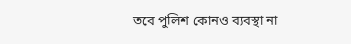তবে পুলিশ কোনও ব্যবস্থা না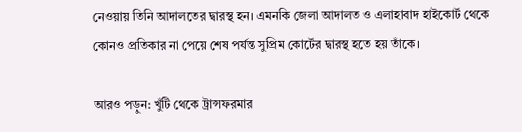নেওয়ায় তিনি আদালতের দ্বারস্থ হন। এমনকি জেলা আদালত ও এলাহাবাদ হাইকোর্ট থেকে কোনও প্রতিকার না পেয়ে শেষ পর্যন্ত সুপ্রিম কোর্টের দ্বারস্থ হতে হয় তাঁকে।

আরও পড়ুন: খুঁটি থেকে ট্রান্সফরমার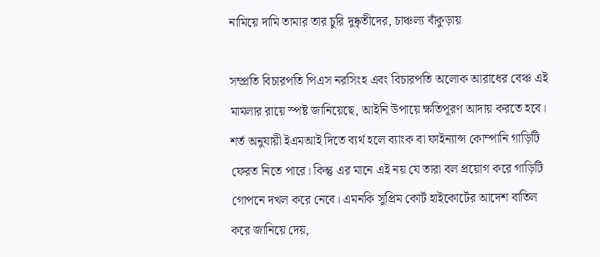নামিয়ে দামি তামার তার চুরি দুষ্কৃতীদের, চাঞ্চল্য বাঁকুড়ায়

সম্প্রতি বিচারপতি পিএস নরসিংহ এবং বিচারপতি অলোক আরাধের বেঞ্চ এই মামলার রায়ে স্পষ্ট জানিয়েছে, আইনি উপায়ে ক্ষতিপূরণ আদায় করতে হবে। শর্ত অনুযায়ী ইএমআই দিতে ব্যর্থ হলে ব্যাংক বা ফাইন্যান্স কোম্পানি গাড়িটি ফেরত নিতে পারে। কিন্তু এর মানে এই নয় যে তারা বল প্রয়োগ করে গাড়িটি গোপনে দখল করে নেবে। এমনকি সুপ্রিম কোর্ট হাইকোর্টের আদেশ বাতিল করে জানিয়ে দেয়,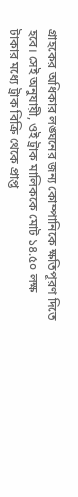গ্রাহকের অধিকার লঙ্ঘনের জন্য কোম্পানিকে ক্ষতিপূরণ দিতে হবে। সেই অনুযায়ী, ওই ট্রাক মালিককে মোট ১৪.৫০ লক্ষ টাকার মধ্যে ট্রাক বিক্রি থেকে প্রাপ্ত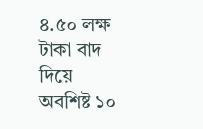৪.৫০ লক্ষ টাকা বাদ দিয়ে অবশিষ্ট ১০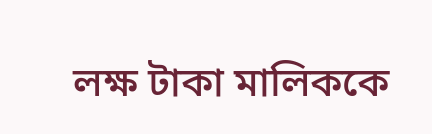লক্ষ টাকা মালিককে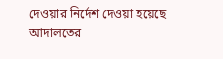দেওয়ার নির্দেশ দেওয়া হয়েছে আদালতের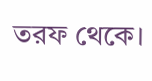তরফ থেকে।